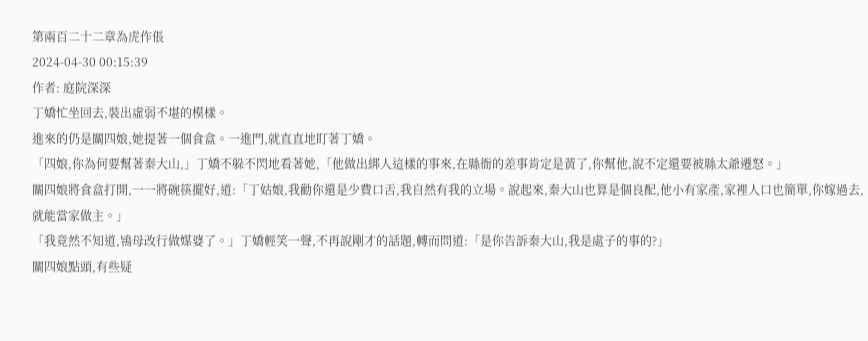第兩百二十二章為虎作倀
2024-04-30 00:15:39
作者: 庭院深深
丁嬌忙坐回去,裝出虛弱不堪的模樣。
進來的仍是關四娘,她提著一個食盒。一進門,就直直地盯著丁嬌。
「四娘,你為何要幫著秦大山,」丁嬌不躲不閃地看著她,「他做出綁人這樣的事來,在縣衙的差事肯定是黃了,你幫他,說不定還要被縣太爺遷怒。」
關四娘將食盒打開,一一將碗筷擺好,道:「丁姑娘,我勸你還是少費口舌,我自然有我的立場。說起來,秦大山也算是個良配,他小有家產,家裡人口也簡單,你嫁過去,就能當家做主。」
「我竟然不知道,鴇母改行做媒婆了。」丁嬌輕笑一聲,不再說剛才的話題,轉而問道:「是你告訴秦大山,我是處子的事的?」
關四娘點頭,有些疑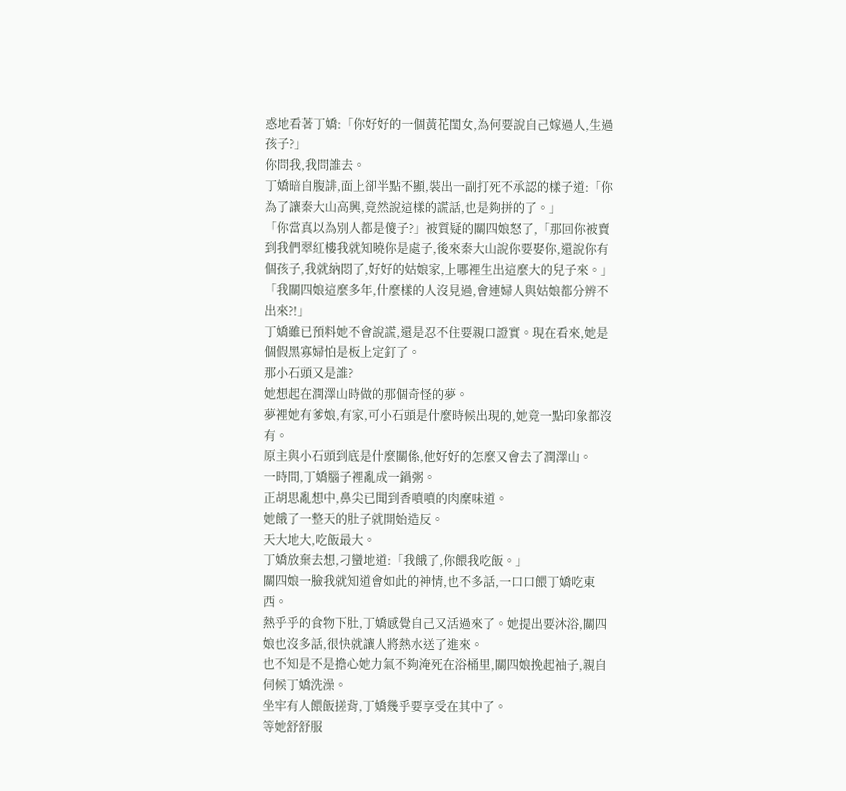惑地看著丁嬌:「你好好的一個黃花閨女,為何要說自己嫁過人,生過孩子?」
你問我,我問誰去。
丁嬌暗自腹誹,面上卻半點不顯,裝出一副打死不承認的樣子道:「你為了讓秦大山高興,竟然說這樣的謊話,也是夠拼的了。」
「你當真以為別人都是傻子?」被質疑的關四娘怒了,「那回你被賣到我們翠紅樓我就知曉你是處子,後來秦大山說你要娶你,還說你有個孩子,我就納悶了,好好的姑娘家,上哪裡生出這麼大的兒子來。」
「我關四娘這麼多年,什麼樣的人沒見過,會連婦人與姑娘都分辨不出來?!」
丁嬌雖已預料她不會說謊,還是忍不住要親口證實。現在看來,她是個假黑寡婦怕是板上定釘了。
那小石頭又是誰?
她想起在潤澤山時做的那個奇怪的夢。
夢裡她有爹娘,有家,可小石頭是什麼時候出現的,她竟一點印象都沒有。
原主與小石頭到底是什麼關係,他好好的怎麼又會去了潤澤山。
一時間,丁嬌腦子裡亂成一鍋粥。
正胡思亂想中,鼻尖已聞到香噴噴的肉糜味道。
她餓了一整天的肚子就開始造反。
天大地大,吃飯最大。
丁嬌放棄去想,刁蠻地道:「我餓了,你餵我吃飯。」
關四娘一臉我就知道會如此的神情,也不多話,一口口餵丁嬌吃東西。
熱乎乎的食物下肚,丁嬌感覺自己又活過來了。她提出要沐浴,關四娘也沒多話,很快就讓人將熱水送了進來。
也不知是不是擔心她力氣不夠淹死在浴桶里,關四娘挽起袖子,親自伺候丁嬌洗澡。
坐牢有人餵飯搓背,丁嬌幾乎要享受在其中了。
等她舒舒服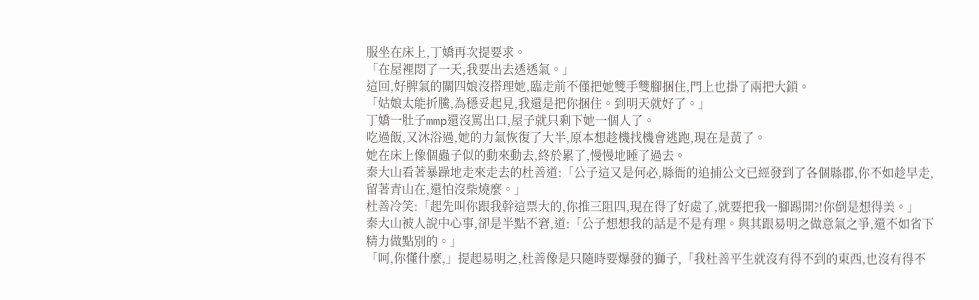服坐在床上,丁嬌再次提要求。
「在屋裡悶了一天,我要出去透透氣。」
這回,好脾氣的關四娘沒搭理她,臨走前不僅把她雙手雙腳捆住,門上也掛了兩把大鎖。
「姑娘太能折騰,為穩妥起見,我還是把你捆住。到明天就好了。」
丁嬌一肚子mmp還沒罵出口,屋子就只剩下她一個人了。
吃過飯,又沐浴過,她的力氣恢復了大半,原本想趁機找機會逃跑,現在是黃了。
她在床上像個蟲子似的動來動去,終於累了,慢慢地睡了過去。
秦大山看著暴躁地走來走去的杜善道:「公子這又是何必,縣衙的追捕公文已經發到了各個縣郡,你不如趁早走,留著青山在,還怕沒柴燒麼。」
杜善冷笑:「起先叫你跟我幹這票大的,你推三阻四,現在得了好處了,就要把我一腳踢開?!你倒是想得美。」
秦大山被人說中心事,卻是半點不窘,道:「公子想想我的話是不是有理。與其跟易明之做意氣之爭,還不如省下精力做點別的。」
「呵,你懂什麼,」提起易明之,杜善像是只隨時要爆發的獅子,「我杜善平生就沒有得不到的東西,也沒有得不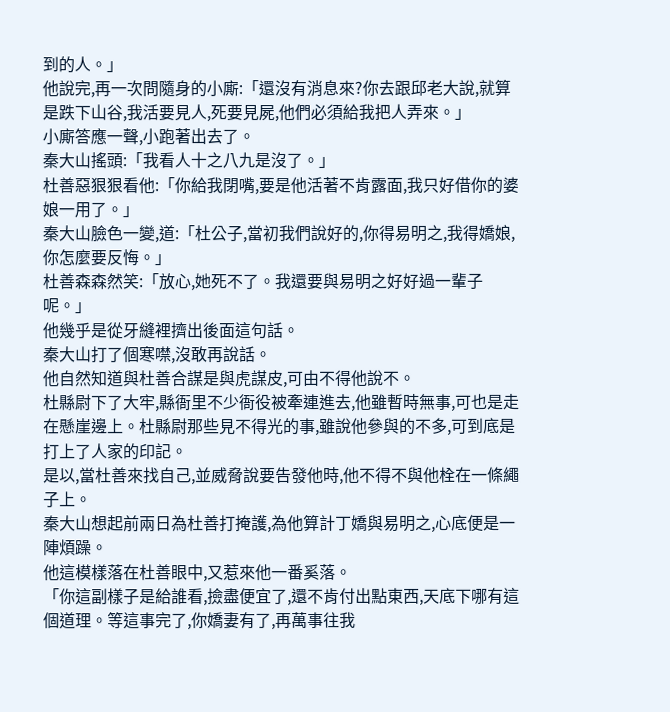到的人。」
他說完,再一次問隨身的小廝:「還沒有消息來?你去跟邱老大說,就算是跌下山谷,我活要見人,死要見屍,他們必須給我把人弄來。」
小廝答應一聲,小跑著出去了。
秦大山搖頭:「我看人十之八九是沒了。」
杜善惡狠狠看他:「你給我閉嘴,要是他活著不肯露面,我只好借你的婆娘一用了。」
秦大山臉色一變,道:「杜公子,當初我們說好的,你得易明之,我得嬌娘,你怎麼要反悔。」
杜善森森然笑:「放心,她死不了。我還要與易明之好好過一輩子呢。」
他幾乎是從牙縫裡擠出後面這句話。
秦大山打了個寒噤,沒敢再說話。
他自然知道與杜善合謀是與虎謀皮,可由不得他說不。
杜縣尉下了大牢,縣衙里不少衙役被牽連進去,他雖暫時無事,可也是走在懸崖邊上。杜縣尉那些見不得光的事,雖說他參與的不多,可到底是打上了人家的印記。
是以,當杜善來找自己,並威脅說要告發他時,他不得不與他栓在一條繩子上。
秦大山想起前兩日為杜善打掩護,為他算計丁嬌與易明之,心底便是一陣煩躁。
他這模樣落在杜善眼中,又惹來他一番奚落。
「你這副樣子是給誰看,撿盡便宜了,還不肯付出點東西,天底下哪有這個道理。等這事完了,你嬌妻有了,再萬事往我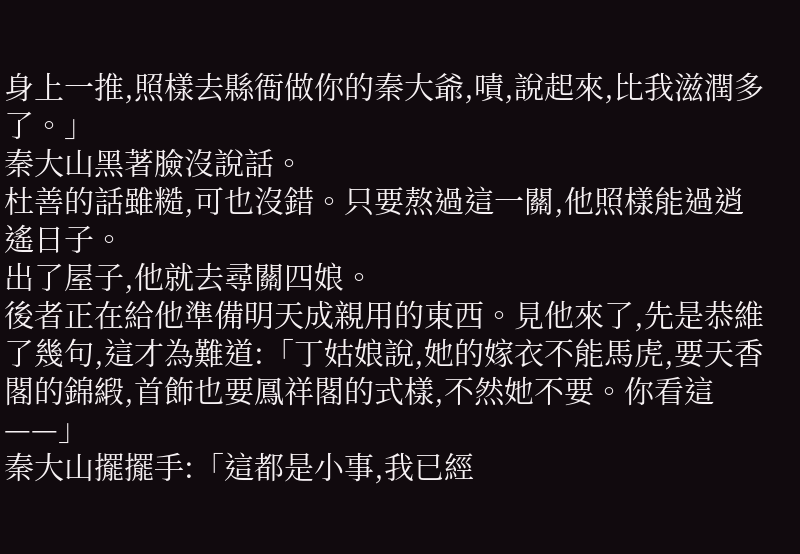身上一推,照樣去縣衙做你的秦大爺,嘖,說起來,比我滋潤多了。」
秦大山黑著臉沒說話。
杜善的話雖糙,可也沒錯。只要熬過這一關,他照樣能過逍遙日子。
出了屋子,他就去尋關四娘。
後者正在給他準備明天成親用的東西。見他來了,先是恭維了幾句,這才為難道:「丁姑娘說,她的嫁衣不能馬虎,要天香閣的錦緞,首飾也要鳳祥閣的式樣,不然她不要。你看這——」
秦大山擺擺手:「這都是小事,我已經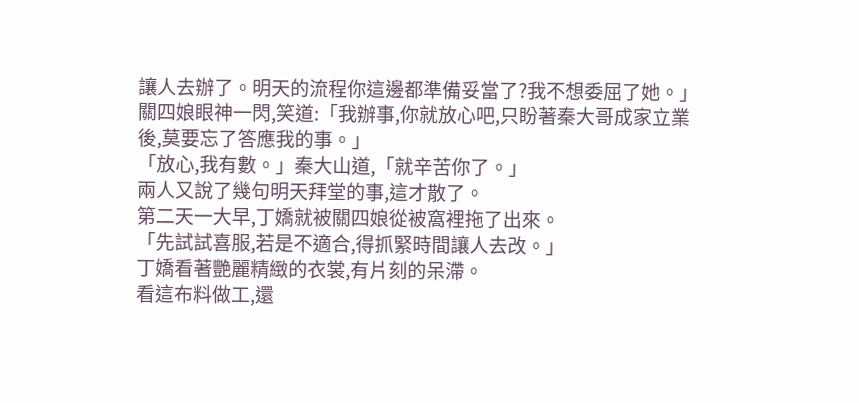讓人去辦了。明天的流程你這邊都準備妥當了?我不想委屈了她。」
關四娘眼神一閃,笑道:「我辦事,你就放心吧,只盼著秦大哥成家立業後,莫要忘了答應我的事。」
「放心,我有數。」秦大山道,「就辛苦你了。」
兩人又說了幾句明天拜堂的事,這才散了。
第二天一大早,丁嬌就被關四娘從被窩裡拖了出來。
「先試試喜服,若是不適合,得抓緊時間讓人去改。」
丁嬌看著艷麗精緻的衣裳,有片刻的呆滯。
看這布料做工,還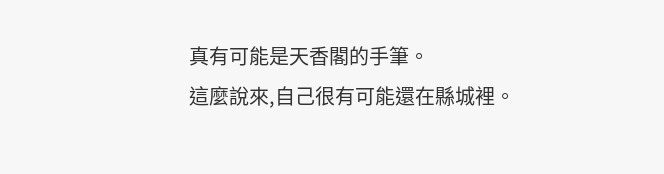真有可能是天香閣的手筆。
這麼說來,自己很有可能還在縣城裡。